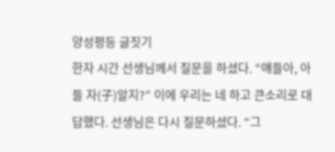양성평등 글짓기
한자 시간 선생님께서 질문을 하셨다. “얘들아, 아들 자(子)알지?” 이에 우리는 네 하고 큰소리로 대답했다. 선생님은 다시 질문하셨다. “그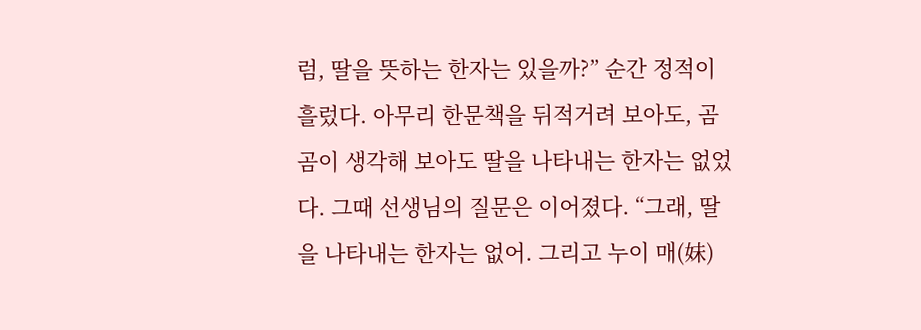럼, 딸을 뜻하는 한자는 있을까?” 순간 정적이 흘렀다. 아무리 한문책을 뒤적거려 보아도, 곰곰이 생각해 보아도 딸을 나타내는 한자는 없었다. 그때 선생님의 질문은 이어졌다. “그래, 딸을 나타내는 한자는 없어. 그리고 누이 매(妹)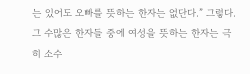는 있어도 오빠를 뜻하는 한자는 없단다.” 그렇다. 그 수많은 한자들 중에 여성을 뜻하는 한자는 극히 소수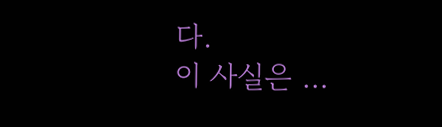다.
이 사실은 …